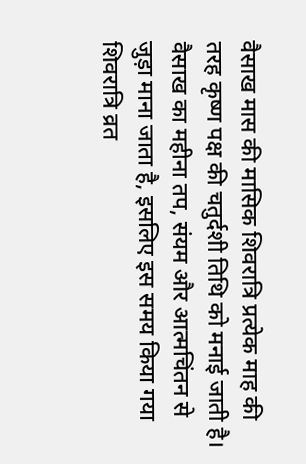वैसाख मास की मासिक शिवरात्रि प्रत्येक माह की तरह कृष्ण पक्ष की चतुर्दशी तिथि को मनाई जाती है। वैसाख का महीना तप, संयम और आत्मचिंतन से जुड़ा माना जाता है, इसलिए इस समय किया गया शिवरात्रि व्रत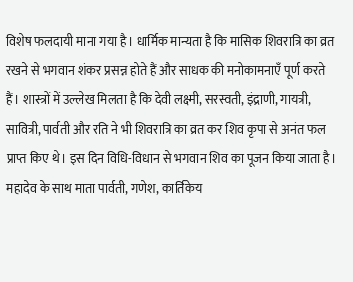विशेष फलदायी माना गया है। धार्मिक मान्यता है कि मासिक शिवरात्रि का व्रत रखने से भगवान शंकर प्रसन्न होते हैं और साधक की मनोकामनाएँ पूर्ण करते हैं। शास्त्रों में उल्लेख मिलता है कि देवी लक्ष्मी, सरस्वती, इंद्राणी, गायत्री, सावित्री, पार्वती और रति ने भी शिवरात्रि का व्रत कर शिव कृपा से अनंत फल प्राप्त किए थे। इस दिन विधि-विधान से भगवान शिव का पूजन किया जाता है। महादेव के साथ माता पार्वती, गणेश, कार्तिकेय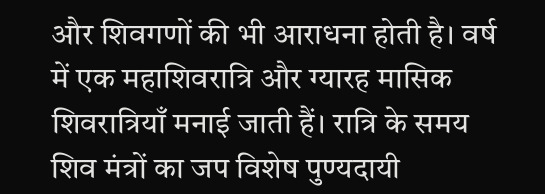और शिवगणों की भी आराधना होती है। वर्ष में एक महाशिवरात्रि और ग्यारह मासिक शिवरात्रियाँ मनाई जाती हैं। रात्रि के समय शिव मंत्रों का जप विशेष पुण्यदायी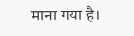माना गया है।